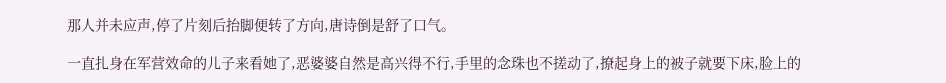那人并未应声,停了片刻后抬脚便转了方向,唐诗倒是舒了口气。

一直扎身在军营效命的儿子来看她了,恶婆婆自然是高兴得不行,手里的念珠也不搓动了,撩起身上的被子就要下床,脸上的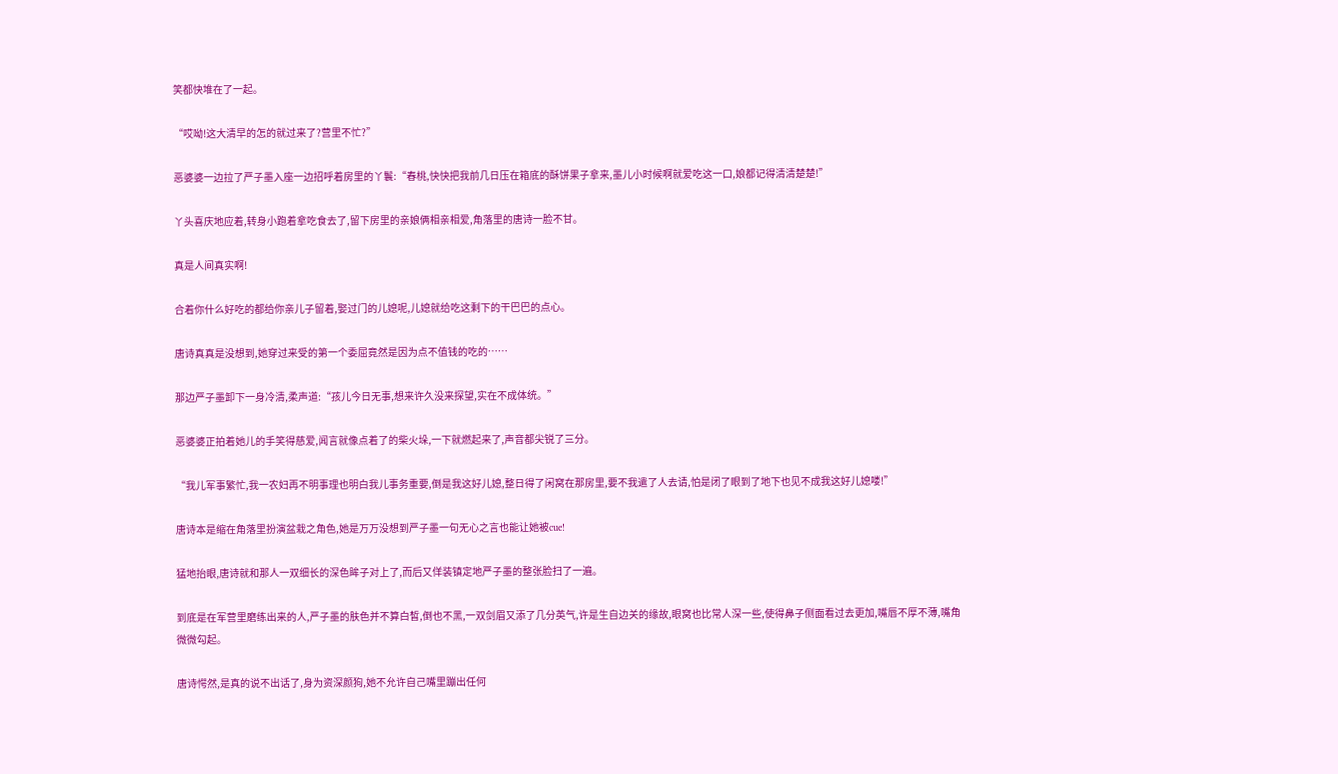笑都快堆在了一起。

“哎呦!这大清早的怎的就过来了?营里不忙?”

恶婆婆一边拉了严子墨入座一边招呼着房里的丫鬟:“春桃,快快把我前几日压在箱底的酥饼果子拿来,墨儿小时候啊就爱吃这一口,娘都记得清清楚楚!”

丫头喜庆地应着,转身小跑着拿吃食去了,留下房里的亲娘俩相亲相爱,角落里的唐诗一脸不甘。

真是人间真实啊!

合着你什么好吃的都给你亲儿子留着,娶过门的儿媳呢,儿媳就给吃这剩下的干巴巴的点心。

唐诗真真是没想到,她穿过来受的第一个委屈竟然是因为点不值钱的吃的……

那边严子墨卸下一身冷清,柔声道:“孩儿今日无事,想来许久没来探望,实在不成体统。”

恶婆婆正拍着她儿的手笑得慈爱,闻言就像点着了的柴火垛,一下就燃起来了,声音都尖锐了三分。

“我儿军事繁忙,我一农妇再不明事理也明白我儿事务重要,倒是我这好儿媳,整日得了闲窝在那房里,要不我遣了人去请,怕是闭了眼到了地下也见不成我这好儿媳喽!”

唐诗本是缩在角落里扮演盆栽之角色,她是万万没想到严子墨一句无心之言也能让她被cue!

猛地抬眼,唐诗就和那人一双细长的深色眸子对上了,而后又佯装镇定地严子墨的整张脸扫了一遍。

到底是在军营里磨练出来的人,严子墨的肤色并不算白皙,倒也不黑,一双剑眉又添了几分英气,许是生自边关的缘故,眼窝也比常人深一些,使得鼻子侧面看过去更加,嘴唇不厚不薄,嘴角微微勾起。

唐诗愕然,是真的说不出话了,身为资深颜狗,她不允许自己嘴里蹦出任何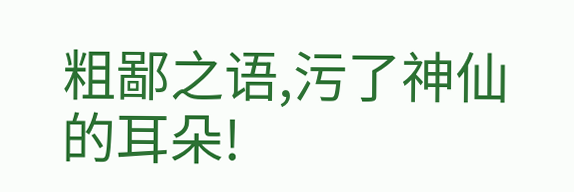粗鄙之语,污了神仙的耳朵!